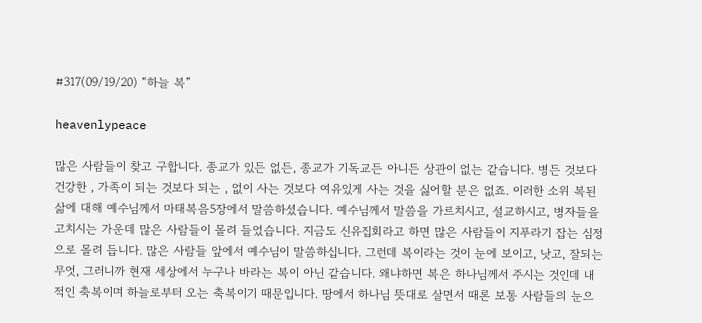#317(09/19/20) “하늘 복”

heavenlypeace

많은 사람들이 찾고 구합니다. 종교가 있든 없든, 종교가 기독교든 아니든 상관이 없는 같습니다. 병든 것보다 건강한 , 가족이 되는 것보다 되는 , 없이 사는 것보다 여유있게 사는 것을 싫어할 분은 없죠. 이러한 소위 복된 삶에 대해 예수님께서 마태복음5장에서 말씀하셨습니다. 예수님께서 말씀을 가르치시고, 설교하시고, 병자들을 고치시는 가운데 많은 사람들이 몰려 들었습니다. 지금도 신유집회라고 하면 많은 사람들이 지푸라기 잡는 심정으로 몰려 듭니다. 많은 사람들 앞에서 예수님이 말씀하십니다. 그런데 복이라는 것이 눈에 보이고, 낫고, 잘되는 무엇, 그러니까 현재 세상에서 누구나 바라는 복이 아닌 같습니다. 왜냐하면 복은 하나님께서 주시는 것인데 내적인 축복이며 하늘로부터 오는 축복이기 때문입니다. 땅에서 하나님 뜻대로 살면서 때론 보통 사람들의 눈으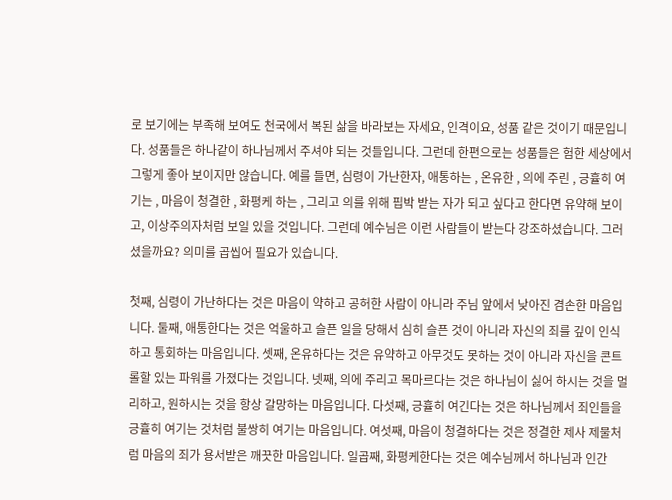로 보기에는 부족해 보여도 천국에서 복된 삶을 바라보는 자세요, 인격이요, 성품 같은 것이기 때문입니다. 성품들은 하나같이 하나님께서 주셔야 되는 것들입니다. 그런데 한편으로는 성품들은 험한 세상에서 그렇게 좋아 보이지만 않습니다. 예를 들면, 심령이 가난한자, 애통하는 , 온유한 , 의에 주린 , 긍휼히 여기는 , 마음이 청결한 , 화평케 하는 , 그리고 의를 위해 핍박 받는 자가 되고 싶다고 한다면 유약해 보이고, 이상주의자처럼 보일 있을 것입니다. 그런데 예수님은 이런 사람들이 받는다 강조하셨습니다. 그러셨을까요? 의미를 곱씹어 필요가 있습니다.

첫째, 심령이 가난하다는 것은 마음이 약하고 공허한 사람이 아니라 주님 앞에서 낮아진 겸손한 마음입니다. 둘째, 애통한다는 것은 억울하고 슬픈 일을 당해서 심히 슬픈 것이 아니라 자신의 죄를 깊이 인식하고 통회하는 마음입니다. 셋째, 온유하다는 것은 유약하고 아무것도 못하는 것이 아니라 자신을 콘트롤할 있는 파워를 가졌다는 것입니다. 넷째, 의에 주리고 목마르다는 것은 하나님이 싫어 하시는 것을 멀리하고, 원하시는 것을 항상 갈망하는 마음입니다. 다섯째, 긍휼히 여긴다는 것은 하나님께서 죄인들을 긍휼히 여기는 것처럼 불쌍히 여기는 마음입니다. 여섯째, 마음이 청결하다는 것은 정결한 제사 제물처럼 마음의 죄가 용서받은 깨끗한 마음입니다. 일곱째, 화평케한다는 것은 예수님께서 하나님과 인간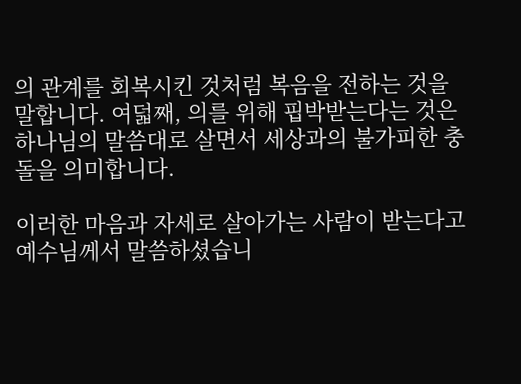의 관계를 회복시킨 것처럼 복음을 전하는 것을 말합니다. 여덟째, 의를 위해 핍박받는다는 것은 하나님의 말씀대로 살면서 세상과의 불가피한 충돌을 의미합니다.

이러한 마음과 자세로 살아가는 사람이 받는다고 예수님께서 말씀하셨습니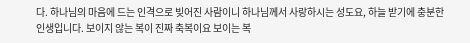다. 하나님의 마음에 드는 인격으로 빚어진 사람이니 하나님께서 사랑하시는 성도요, 하늘 받기에 충분한 인생입니다. 보이지 않는 복이 진짜 축복이요 보이는 복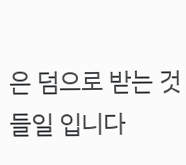은 덤으로 받는 것들일 입니다